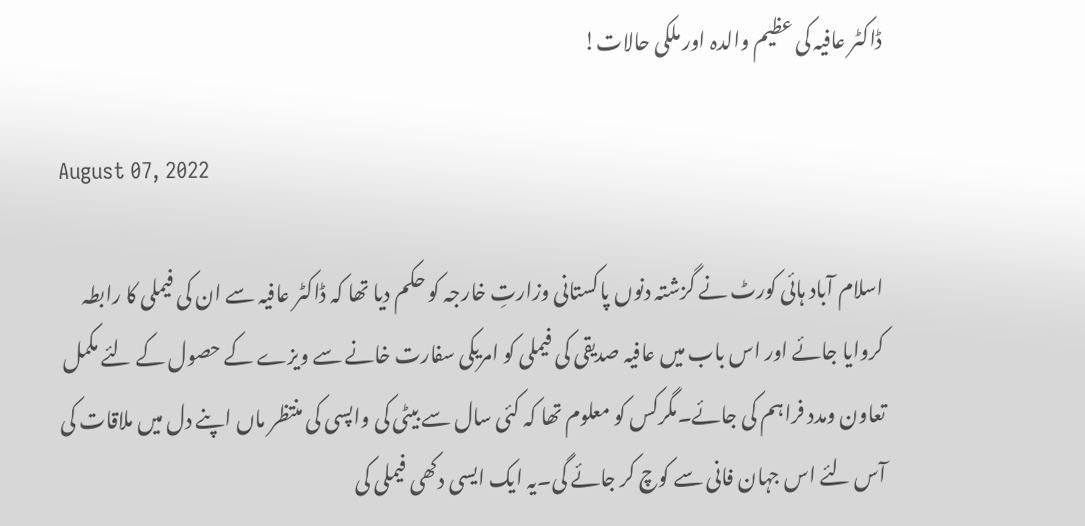ڈاکٹر عافیہ کی عظیم والدہ اور ملکی حالات!

August 07, 2022

اسلام آباد ہائی کورٹ نے گزشتہ دنوں پاکستانی وزارتِ خارجہ کو حکم دیا تھا کہ ڈاکٹر عافیہ سے ان کی فیملی کا رابطہ کروایا جائے اور اس باب میں عافیہ صدیقی کی فیملی کو امریکی سفارت خانے سے ویزے کے حصول کے لئے مکمل تعاون ومدد فراہم کی جائے۔مگرکس کو معلوم تھا کہ کئی سال سے بیٹی کی واپسی کی منتظر ماں اپنے دل میں ملاقات کی آس لئے اس جہان فانی سے کوچ کر جائے گی۔یہ ایک ایسی دکھی فیملی کی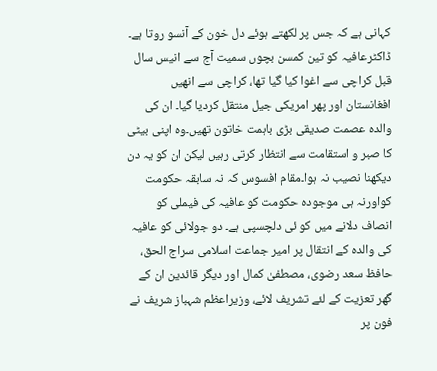کہانی ہے کہ جس پر لکھتے ہوئے دل خون کے آنسو روتا ہے۔ ڈاکٹرعافیہ کو تین کمسن بچوں سمیت آج سے انیس سال قبل کراچی سے اغوا کیا گیا تھا، کراچی سے انھیں افغانستان اور پھر امریکی جیل منتقل کردیا گیا۔ ان کی والدہ عصمت صدیقی بڑی باہمت خاتون تھیں۔وہ اپنی بیٹی کا صبر و استقامت سے انتظار کرتی رہیں لیکن ان کو یہ دن دیکھنا نصیب نہ ہوا۔مقام افسوس کہ نہ سابقہ حکومت کواورنہ ہی موجودہ حکومت کو عافیہ کی فیملی کو انصاف دلانے میں کو ئی دلچسپی ہے۔ دو جولائی کو عافیہ کی والدہ کے انتقال پر امیر جماعت اسلامی سراج الحق، حافظ سعد رضوی، مصطفیٰ کمال اور دیگر قائدین ان کے گھر تعزیت کے لئے تشریف لائے، وزیراعظم شہباز شریف نے فون پر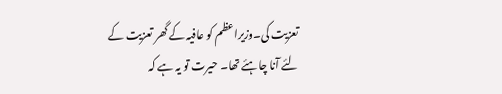تعزیت کی۔وزیراعظم کو عافیہ کے گھر تعزیت کے لئے آنا چاہئے تھا۔ حیرت تو یہ ہے کہ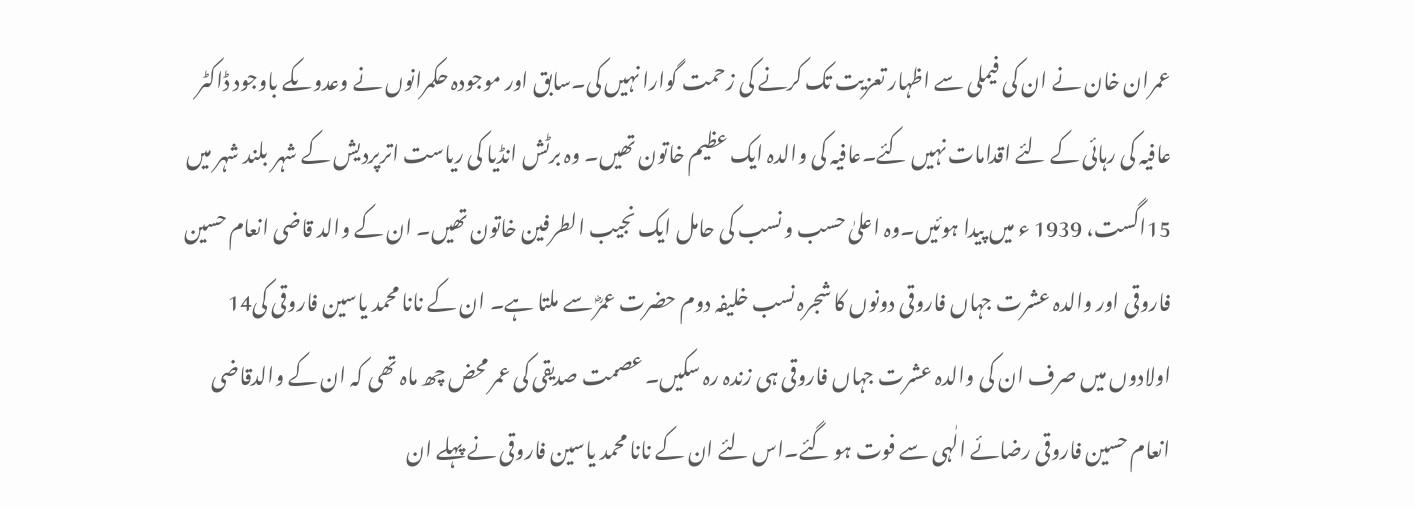عمران خان نے ان کی فیملی سے اظہار تعزیت تک کرنے کی زحمت گوارا نہیں کی۔سابق اور موجودہ حکمرانوں نے وعدوںکے باوجود ڈاکٹر عافیہ کی رہائی کے لئے اقدامات نہیں کئے۔عافیہ کی والدہ ایک عظیم خاتون تھیں۔ وہ برٹش انڈیا کی ریاست اترپردیش کے شہر بلند شہر میں 15اگست، 1939 ء میں پیدا ہوئیں۔وہ اعلیٰ حسب و نسب کی حامل ایک نجیب الطرفین خاتون تھیں۔ ان کے والد قاضی انعام حسین فاروقی اور والدہ عشرت جہاں فاروقی دونوں کا شجرہ نسب خلیفہ دوم حضرت عمرؓ سے ملتا ہے۔ ان کے نانا محمد یاسین فاروقی کی14 اولادوں میں صرف ان کی والدہ عشرت جہاں فاروقی ہی زندہ رہ سکیں۔ عصمت صدیقی کی عمر محض چھ ماہ تھی کہ ان کے والدقاضی انعام حسین فاروقی رضائے الٰہی سے فوت ہو گئے۔اس لئے ان کے نانا محمد یاسین فاروقی نے پہلے ان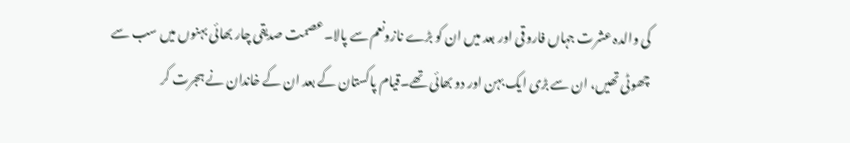کی والدہ عشرت جہاں فاروقی اور بعد میں ان کو بڑے نازونعم سے پالا۔عصمت صدیقی چار بھائی بہنوں میں سب سے چھوٹی تھیں، ان سے بڑی ایک بہن اور دو بھائی تھے۔قیام پاکستان کے بعد ان کے خاندان نے ہجرت کر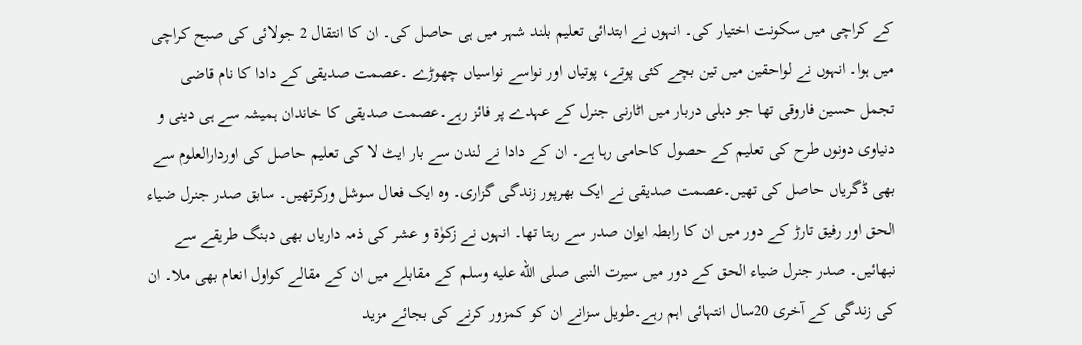کے کراچی میں سکونت اختیار کی۔ انہوں نے ابتدائی تعلیم بلند شہر میں ہی حاصل کی۔ ان کا انتقال 2 جولائی کی صبح کراچی میں ہوا۔ انہوں نے لواحقین میں تین بچے کئی پوتے، پوتیاں اور نواسے نواسیاں چھوڑے ۔عصمت صدیقی کے دادا کا نام قاضی تجمل حسین فاروقی تھا جو دہلی دربار میں اٹارنی جنرل کے عہدے پر فائز رہے۔عصمت صدیقی کا خاندان ہمیشہ سے ہی دینی و دنیاوی دونوں طرح کی تعلیم کے حصول کاحامی رہا ہے۔ ان کے دادا نے لندن سے بار ایٹ لا کی تعلیم حاصل کی اوردارالعلوم سے بھی ڈگریاں حاصل کی تھیں۔عصمت صدیقی نے ایک بھرپور زندگی گزاری۔ وہ ایک فعال سوشل ورکرتھیں۔ سابق صدر جنرل ضیاء الحق اور رفیق تارڑ کے دور میں ان کا رابطہ ایوان صدر سے رہتا تھا۔ انہوں نے زکوٰۃ و عشر کی ذمہ داریاں بھی دبنگ طریقے سے نبھائیں۔ صدر جنرل ضیاء الحق کے دور میں سیرت النبی صلى الله عليه وسلم کے مقابلے میں ان کے مقالے کواول انعام بھی ملا۔ ان کی زندگی کے آخری 20سال انتہائی اہم رہے۔طویل سزانے ان کو کمزور کرنے کی بجائے مزید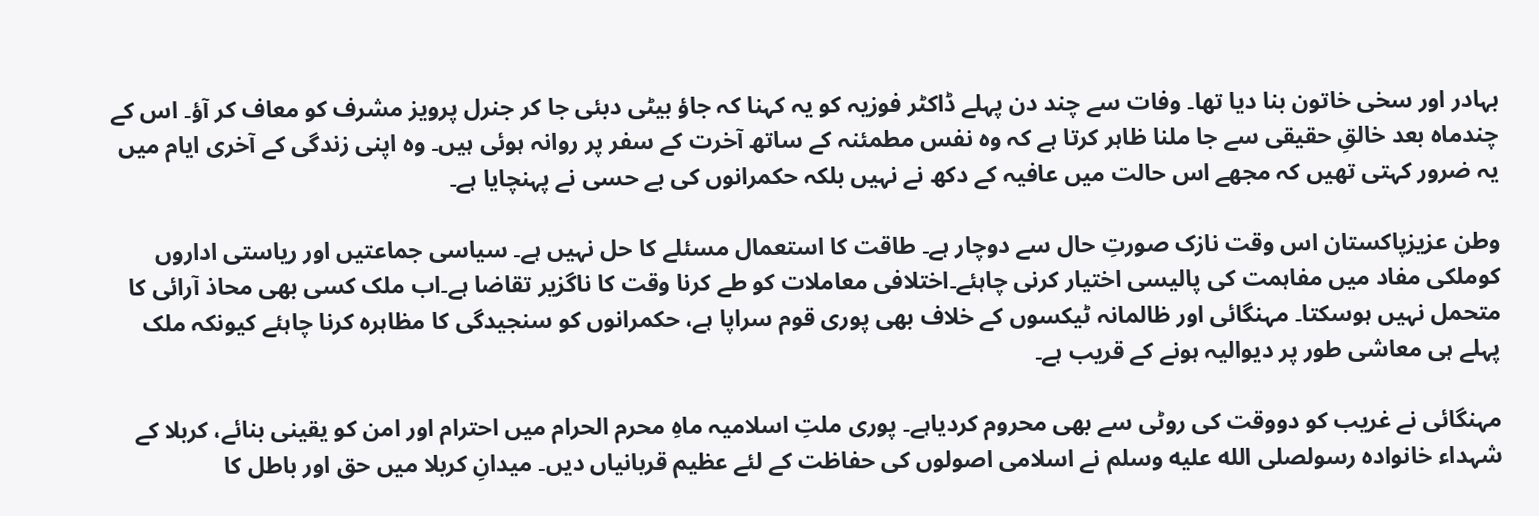بہادر اور سخی خاتون بنا دیا تھا۔ وفات سے چند دن پہلے ڈاکٹر فوزیہ کو یہ کہنا کہ جاؤ بیٹی دبئی جا کر جنرل پرویز مشرف کو معاف کر آؤ۔ اس کے چندماہ بعد خالقِ حقیقی سے جا ملنا ظاہر کرتا ہے کہ وہ نفس مطمئنہ کے ساتھ آخرت کے سفر پر روانہ ہوئی ہیں۔ وہ اپنی زندگی کے آخری ایام میں یہ ضرور کہتی تھیں کہ مجھے اس حالت میں عافیہ کے دکھ نے نہیں بلکہ حکمرانوں کی بے حسی نے پہنچایا ہے۔

وطن عزیزپاکستان اس وقت نازک صورتِ حال سے دوچار ہے۔ طاقت کا استعمال مسئلے کا حل نہیں ہے۔ سیاسی جماعتیں اور ریاستی اداروں کوملکی مفاد میں مفاہمت کی پالیسی اختیار کرنی چاہئے۔اختلافی معاملات کو طے کرنا وقت کا ناگزیر تقاضا ہے۔اب ملک کسی بھی محاذ آرائی کا متحمل نہیں ہوسکتا۔ مہنگائی اور ظالمانہ ٹیکسوں کے خلاف بھی پوری قوم سراپا ہے، حکمرانوں کو سنجیدگی کا مظاہرہ کرنا چاہئے کیونکہ ملک پہلے ہی معاشی طور پر دیوالیہ ہونے کے قریب ہے۔

مہنگائی نے غریب کو دووقت کی روٹی سے بھی محروم کردیاہے۔ پوری ملتِ اسلامیہ ماہِ محرم الحرام میں احترام اور امن کو یقینی بنائے، کربلا کے شہداء خانوادہ رسولصلى الله عليه وسلم نے اسلامی اصولوں کی حفاظت کے لئے عظیم قربانیاں دیں۔ میدانِ کربلا میں حق اور باطل کا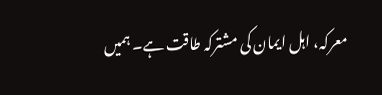معرکہ، اہل ایمان کی مشترکہ طاقت ہے۔ ہمیں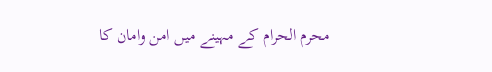محرم الحرام کے مہینے میں امن وامان کا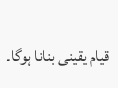قیام یقینی بنانا ہوگا۔